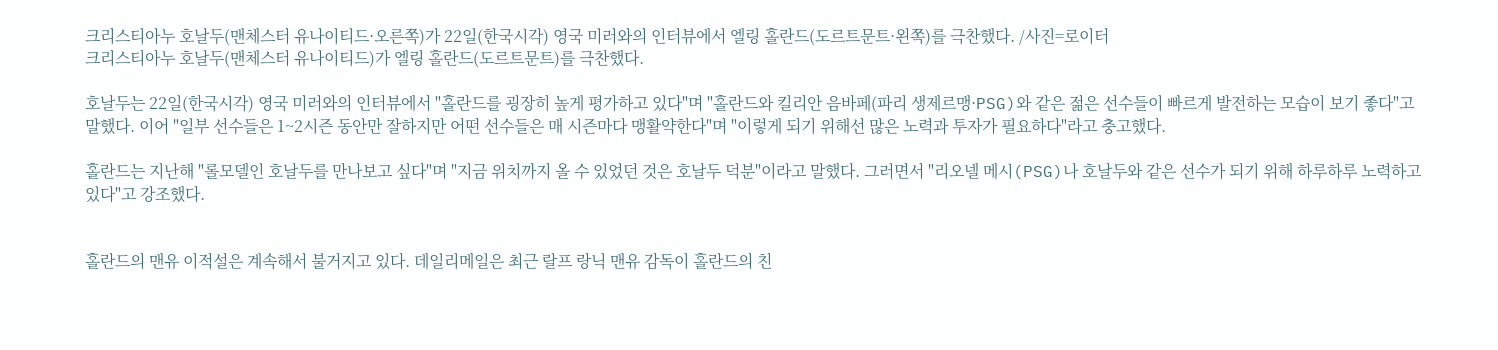크리스티아누 호날두(맨체스터 유나이티드·오른쪽)가 22일(한국시각) 영국 미러와의 인터뷰에서 엘링 홀란드(도르트문트·왼쪽)를 극찬했다. /사진=로이터
크리스티아누 호날두(맨체스터 유나이티드)가 엘링 홀란드(도르트문트)를 극찬했다.

호날두는 22일(한국시각) 영국 미러와의 인터뷰에서 "홀란드를 굉장히 높게 평가하고 있다"며 "홀란드와 킬리안 음바페(파리 생제르맹·PSG)와 같은 젊은 선수들이 빠르게 발전하는 모습이 보기 좋다"고 말했다. 이어 "일부 선수들은 1~2시즌 동안만 잘하지만 어떤 선수들은 매 시즌마다 맹활약한다"며 "이렇게 되기 위해선 많은 노력과 투자가 필요하다"라고 충고했다.

홀란드는 지난해 "롤모델인 호날두를 만나보고 싶다"며 "지금 위치까지 올 수 있었던 것은 호날두 덕분"이라고 말했다. 그러면서 "리오넬 메시(PSG)나 호날두와 같은 선수가 되기 위해 하루하루 노력하고 있다"고 강조했다.


홀란드의 맨유 이적설은 계속해서 불거지고 있다. 데일리메일은 최근 랄프 랑닉 맨유 감독이 홀란드의 친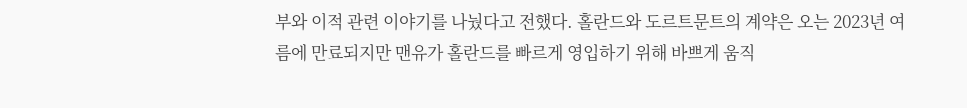부와 이적 관련 이야기를 나눴다고 전했다. 홀란드와 도르트문트의 계약은 오는 2023년 여름에 만료되지만 맨유가 홀란드를 빠르게 영입하기 위해 바쁘게 움직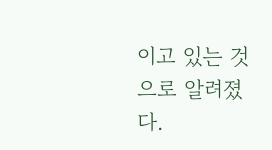이고 있는 것으로 알려졌다.